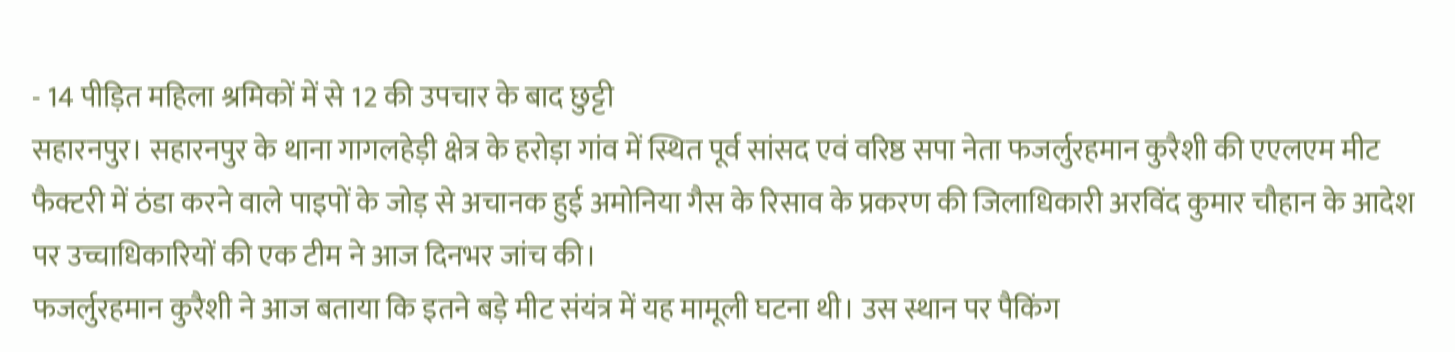- 14 पीड़ित महिला श्रमिकों में से 12 की उपचार के बाद छुट्टी
सहारनपुर। सहारनपुर के थाना गागलहेड़ी क्षेत्र के हरोड़ा गांव में स्थित पूर्व सांसद एवं वरिष्ठ सपा नेता फजर्लुरहमान कुरैशी की एएलएम मीट फैक्टरी में ठंडा करने वाले पाइपों के जोड़ से अचानक हुई अमोनिया गैस के रिसाव के प्रकरण की जिलाधिकारी अरविंद कुमार चौहान के आदेश पर उच्चाधिकारियों की एक टीम ने आज दिनभर जांच की।
फजर्लुरहमान कुरैशी ने आज बताया कि इतने बड़े मीट संयंत्र में यह मामूली घटना थी। उस स्थान पर पैकिंग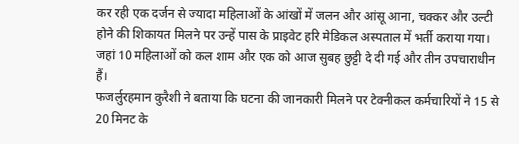कर रही एक दर्जन से ज्यादा महिलाओं के आंखों में जलन और आंसू आना, चक्कर और उल्टी होने की शिकायत मिलने पर उन्हें पास के प्राइवेट हरि मेडिकल अस्पताल में भर्ती कराया गया। जहां 10 महिलाओं को कल शाम और एक को आज सुबह छुट्टी दे दी गई और तीन उपचाराधीन हैं।
फजर्लुरहमान कुरैशी ने बताया कि घटना की जानकारी मिलने पर टेक्नीकल कर्मचारियों ने 15 से 20 मिनट के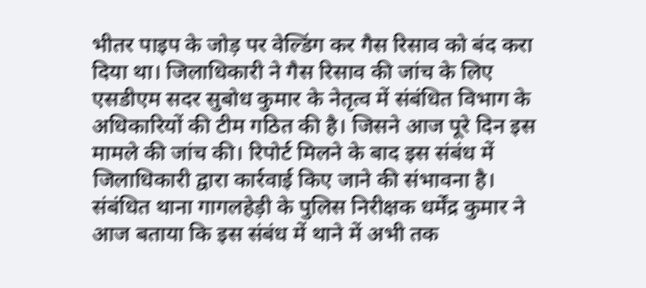भीतर पाइप के जोड़ पर वेल्डिंग कर गैस रिसाव को बंद करा दिया था। जिलाधिकारी ने गैस रिसाव की जांच के लिए एसडीएम सदर सुबोध कुमार के नेतृत्व में संबंधित विभाग के अधिकारियों की टीम गठित की है। जिसने आज पूरे दिन इस मामले की जांच की। रिपोर्ट मिलने के बाद इस संबंध में जिलाधिकारी द्वारा कार्रवाई किए जाने की संभावना है।
संबंधित थाना गागलहेड़ी के पुलिस निरीक्षक धर्मेंद्र कुमार ने आज बताया कि इस संबंध में थाने में अभी तक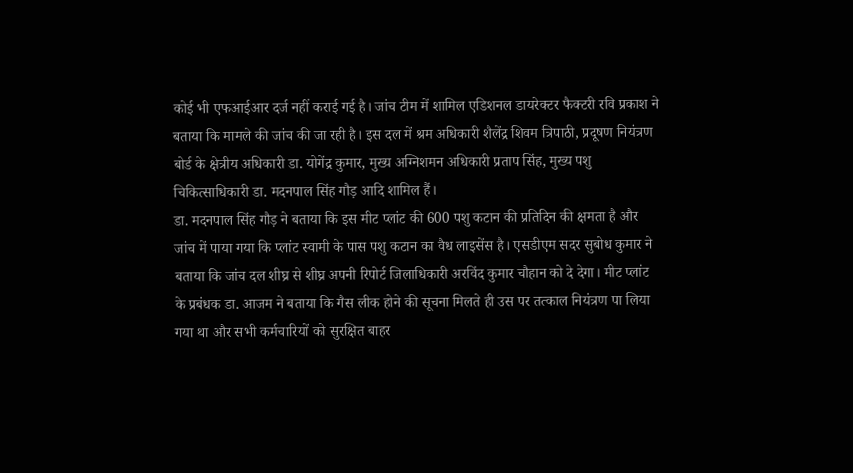कोई भी एफआईआर दर्ज नहीं कराई गई है। जांच टीम में शामिल एडिशनल डायरेक्टर फैक्टरी रवि प्रकाश ने बताया कि मामले की जांच की जा रही है। इस दल में श्रम अधिकारी शैलेंद्र शिवम त्रिपाठी, प्रदूषण नियंत्रण बोर्ड के क्षेत्रीय अधिकारी डा. योगेंद्र कुमार, मुख्य अग्निशमन अधिकारी प्रताप सिंह, मुख्य पशु चिकित्साधिकारी डा. मदनपाल सिंह गौड़ आदि शामिल हैं।
डा. मदनपाल सिंह गौड़ ने बताया कि इस मीट प्लांट की 600 पशु कटान की प्रतिदिन की क्षमता है और जांच में पाया गया कि प्लांट स्वामी के पास पशु कटान का वैध लाइसेंस है। एसडीएम सदर सुबोध कुमार ने बताया कि जांच दल शीघ्र से शीघ्र अपनी रिपोर्ट जिलाधिकारी अरविंद कुमार चौहान को दे देगा। मीट प्लांट के प्रबंधक डा. आजम ने बताया कि गैस लीक होने की सूचना मिलते ही उस पर तत्काल नियंत्रण पा लिया गया था और सभी कर्मचारियों को सुरक्षित बाहर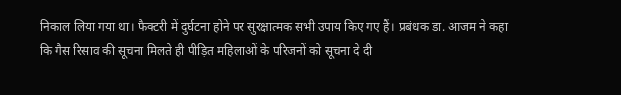निकाल लिया गया था। फैक्टरी में दुर्घटना होने पर सुरक्षात्मक सभी उपाय किए गए हैं। प्रबंधक डा. आजम ने कहा कि गैस रिसाव की सूचना मिलते ही पीड़ित महिलाओं के परिजनों को सूचना दे दी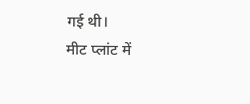गई थी।
मीट प्लांट में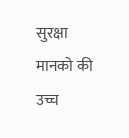सुरक्षा मानको की उच्च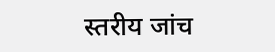स्तरीय जांच